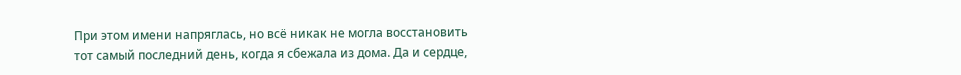При этом имени напряглась, но всё никак не могла восстановить тот самый последний день, когда я сбежала из дома. Да и сердце,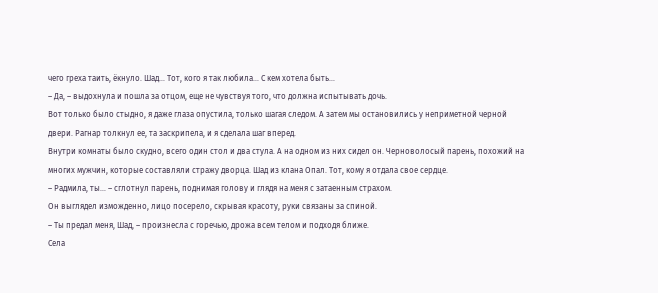чего греха таить, ёкнуло. Шад… Тот, кого я так любила… С кем хотела быть…
– Да, – выдохнула и пошла за отцом, еще не чувствуя того, что должна испытывать дочь.
Вот только было стыдно, я даже глаза опустила, только шагая следом. А затем мы остановились у неприметной черной двери. Рагнар толкнул ее, та заскрипела, и я сделала шаг вперед.
Внутри комнаты было скудно, всего один стол и два стула. А на одном из них сидел он. Черноволосый парень, похожий на многих мужчин, которые составляли стражу дворца. Шад из клана Опал. Тот, кому я отдала свое сердце.
– Радмила, ты… – сглотнул парень, поднимая голову и глядя на меня с затаенным страхом.
Он выглядел изможденно, лицо посерело, скрывая красоту, руки связаны за спиной.
– Ты предал меня, Шад, – произнесла с горечью, дрожа всем телом и подходя ближе.
Села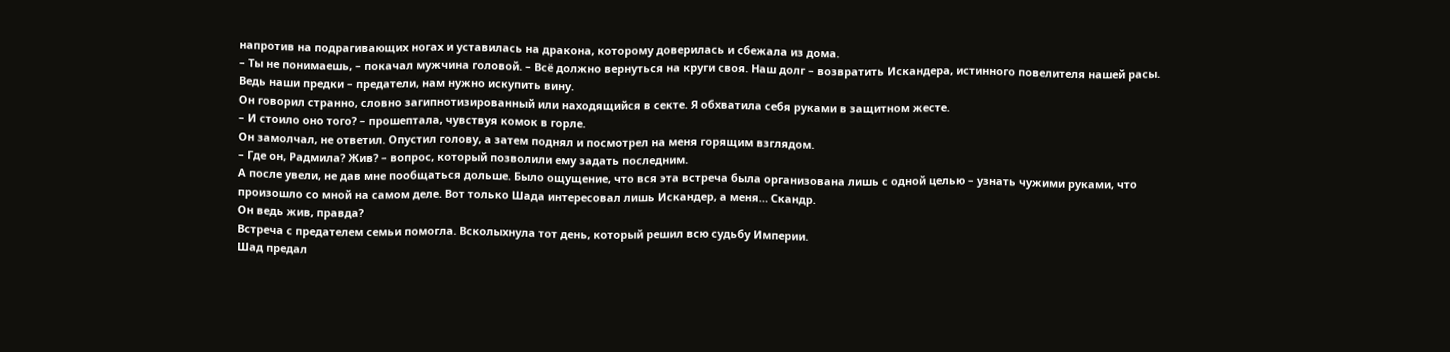напротив на подрагивающих ногах и уставилась на дракона, которому доверилась и сбежала из дома.
– Ты не понимаешь, – покачал мужчина головой. – Всё должно вернуться на круги своя. Наш долг – возвратить Искандера, истинного повелителя нашей расы. Ведь наши предки – предатели, нам нужно искупить вину.
Он говорил странно, словно загипнотизированный или находящийся в секте. Я обхватила себя руками в защитном жесте.
– И стоило оно того? – прошептала, чувствуя комок в горле.
Он замолчал, не ответил. Опустил голову, а затем поднял и посмотрел на меня горящим взглядом.
– Где он, Радмила? Жив? – вопрос, который позволили ему задать последним.
А после увели, не дав мне пообщаться дольше. Было ощущение, что вся эта встреча была организована лишь с одной целью – узнать чужими руками, что произошло со мной на самом деле. Вот только Шада интересовал лишь Искандер, а меня… Скандр.
Он ведь жив, правда?
Встреча с предателем семьи помогла. Всколыхнула тот день, который решил всю судьбу Империи.
Шад предал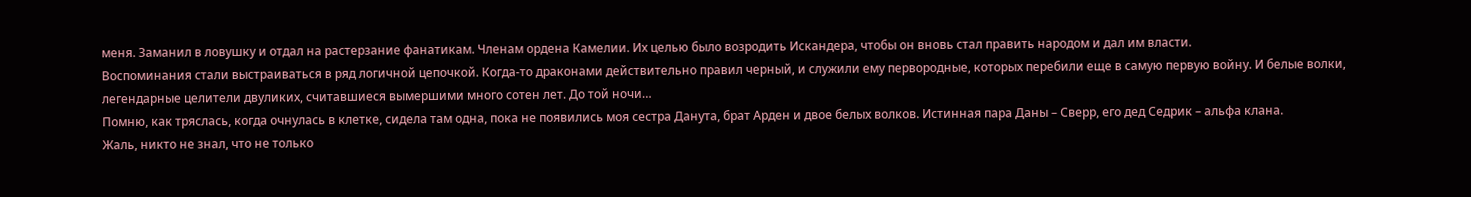меня. Заманил в ловушку и отдал на растерзание фанатикам. Членам ордена Камелии. Их целью было возродить Искандера, чтобы он вновь стал править народом и дал им власти.
Воспоминания стали выстраиваться в ряд логичной цепочкой. Когда-то драконами действительно правил черный, и служили ему первородные, которых перебили еще в самую первую войну. И белые волки, легендарные целители двуликих, считавшиеся вымершими много сотен лет. До той ночи…
Помню, как тряслась, когда очнулась в клетке, сидела там одна, пока не появились моя сестра Данута, брат Арден и двое белых волков. Истинная пара Даны – Сверр, его дед Седрик – альфа клана.
Жаль, никто не знал, что не только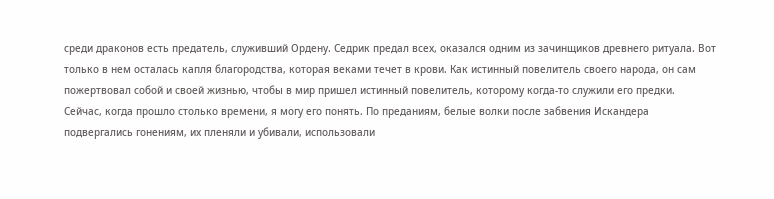среди драконов есть предатель, служивший Ордену. Седрик предал всех, оказался одним из зачинщиков древнего ритуала. Вот только в нем осталась капля благородства, которая веками течет в крови. Как истинный повелитель своего народа, он сам пожертвовал собой и своей жизнью, чтобы в мир пришел истинный повелитель, которому когда-то служили его предки.
Сейчас, когда прошло столько времени, я могу его понять. По преданиям, белые волки после забвения Искандера подвергались гонениям, их пленяли и убивали, использовали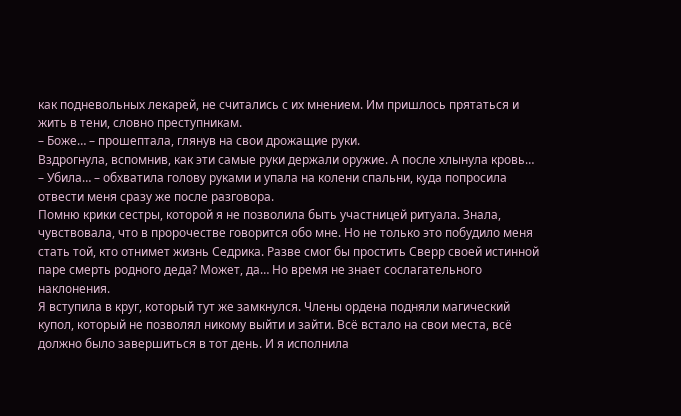как подневольных лекарей, не считались с их мнением. Им пришлось прятаться и жить в тени, словно преступникам.
– Боже… – прошептала, глянув на свои дрожащие руки.
Вздрогнула, вспомнив, как эти самые руки держали оружие. А после хлынула кровь…
– Убила… – обхватила голову руками и упала на колени спальни, куда попросила отвести меня сразу же после разговора.
Помню крики сестры, которой я не позволила быть участницей ритуала. Знала, чувствовала, что в пророчестве говорится обо мне. Но не только это побудило меня стать той, кто отнимет жизнь Седрика. Разве смог бы простить Сверр своей истинной паре смерть родного деда? Может, да… Но время не знает сослагательного наклонения.
Я вступила в круг, который тут же замкнулся. Члены ордена подняли магический купол, который не позволял никому выйти и зайти. Всё встало на свои места, всё должно было завершиться в тот день. И я исполнила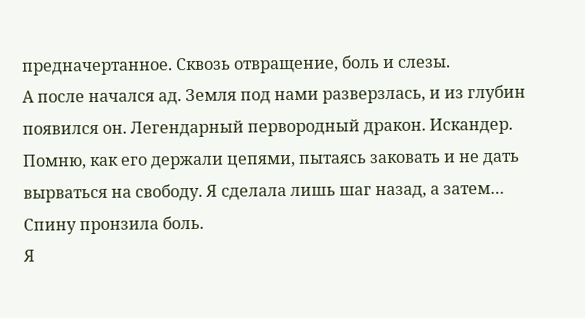предначертанное. Сквозь отвращение, боль и слезы.
А после начался ад. Земля под нами разверзлась, и из глубин появился он. Легендарный первородный дракон. Искандер.
Помню, как его держали цепями, пытаясь заковать и не дать вырваться на свободу. Я сделала лишь шаг назад, а затем… Спину пронзила боль.
Я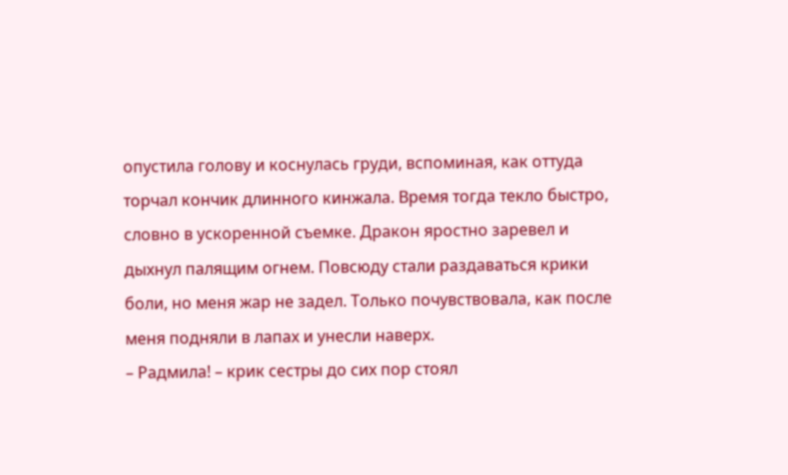опустила голову и коснулась груди, вспоминая, как оттуда торчал кончик длинного кинжала. Время тогда текло быстро, словно в ускоренной съемке. Дракон яростно заревел и дыхнул палящим огнем. Повсюду стали раздаваться крики боли, но меня жар не задел. Только почувствовала, как после меня подняли в лапах и унесли наверх.
– Радмила! – крик сестры до сих пор стоял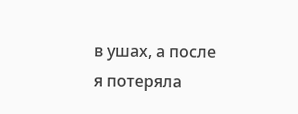в ушах, а после я потеряла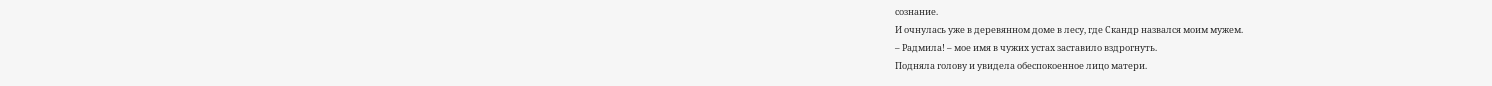сознание.
И очнулась уже в деревянном доме в лесу, где Скандр назвался моим мужем.
– Радмила! – мое имя в чужих устах заставило вздрогнуть.
Подняла голову и увидела обеспокоенное лицо матери.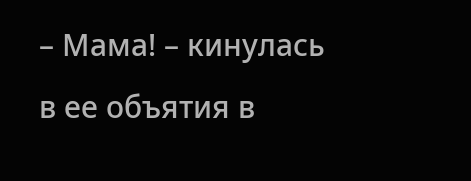– Мама! – кинулась в ее объятия в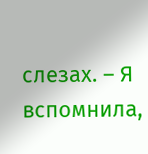слезах. – Я вспомнила,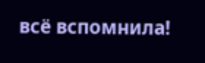всё вспомнила!